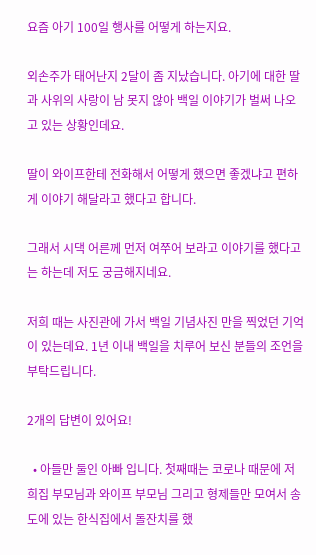요즘 아기 100일 행사를 어떻게 하는지요.

외손주가 태어난지 2달이 좀 지났습니다. 아기에 대한 딸과 사위의 사랑이 남 못지 않아 백일 이야기가 벌써 나오고 있는 상황인데요.

딸이 와이프한테 전화해서 어떻게 했으면 좋겠냐고 편하게 이야기 해달라고 했다고 합니다.

그래서 시댁 어른께 먼저 여쭈어 보라고 이야기를 했다고는 하는데 저도 궁금해지네요.

저희 때는 사진관에 가서 백일 기념사진 만을 찍었던 기억이 있는데요. 1년 이내 백일을 치루어 보신 분들의 조언을 부탁드립니다.

2개의 답변이 있어요!

  • 아들만 둘인 아빠 입니다. 첫째때는 코로나 때문에 저희집 부모님과 와이프 부모님 그리고 형제들만 모여서 송도에 있는 한식집에서 돌잔치를 했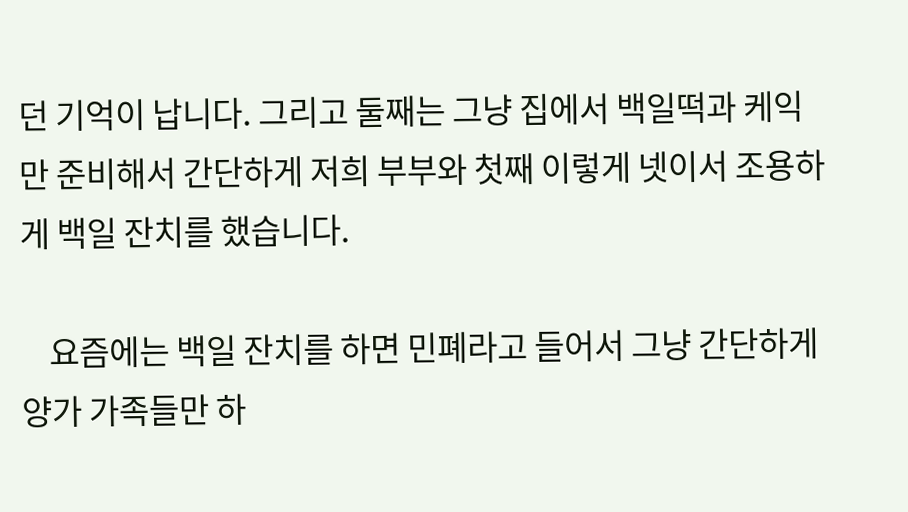던 기억이 납니다. 그리고 둘째는 그냥 집에서 백일떡과 케익만 준비해서 간단하게 저희 부부와 첫째 이렇게 넷이서 조용하게 백일 잔치를 했습니다.

    요즘에는 백일 잔치를 하면 민폐라고 들어서 그냥 간단하게 양가 가족들만 하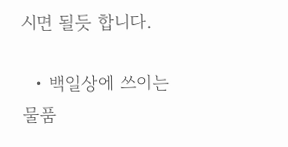시면 될듯 합니다.

  • 백일상에 쓰이는 물품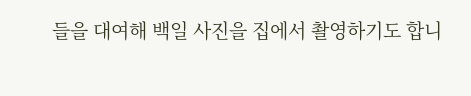들을 대여해 백일 사진을 집에서 촬영하기도 합니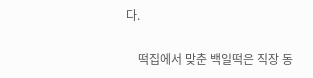다.

    떡집에서 맞춘 백일떡은 직장 동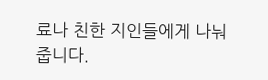료나 친한 지인들에게 나눠 줍니다.